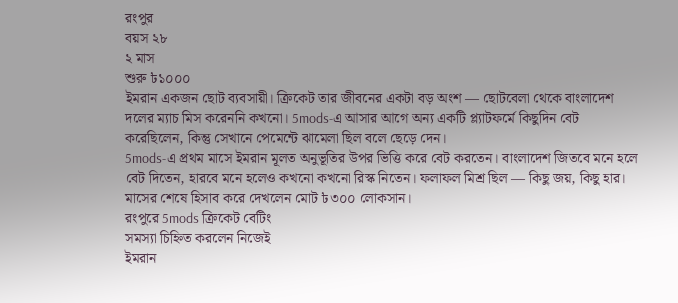রংপুর
বয়স ২৮
২ মাস
শুরু ৳১০০০
ইমরান একজন ছোট ব্যবসায়ী। ক্রিকেট তার জীবনের একটা বড় অংশ — ছোটবেলা থেকে বাংলাদেশ দলের ম্যাচ মিস করেননি কখনো। 5mods-এ আসার আগে অন্য একটি প্ল্যাটফর্মে কিছুদিন বেট করেছিলেন, কিন্তু সেখানে পেমেন্টে ঝামেলা ছিল বলে ছেড়ে দেন।
5mods-এ প্রথম মাসে ইমরান মূলত অনুভূতির উপর ভিত্তি করে বেট করতেন। বাংলাদেশ জিতবে মনে হলে বেট দিতেন, হারবে মনে হলেও কখনো কখনো রিস্ক নিতেন। ফলাফল মিশ্র ছিল — কিছু জয়, কিছু হার। মাসের শেষে হিসাব করে দেখলেন মোট ৳৩০০ লোকসান।
রংপুরে 5mods ক্রিকেট বেটিং
সমস্যা চিহ্নিত করলেন নিজেই
ইমরান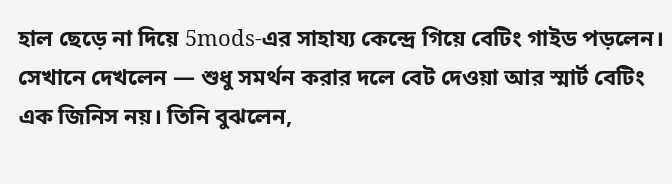হাল ছেড়ে না দিয়ে 5mods-এর সাহায্য কেন্দ্রে গিয়ে বেটিং গাইড পড়লেন। সেখানে দেখলেন — শুধু সমর্থন করার দলে বেট দেওয়া আর স্মার্ট বেটিং এক জিনিস নয়। তিনি বুঝলেন,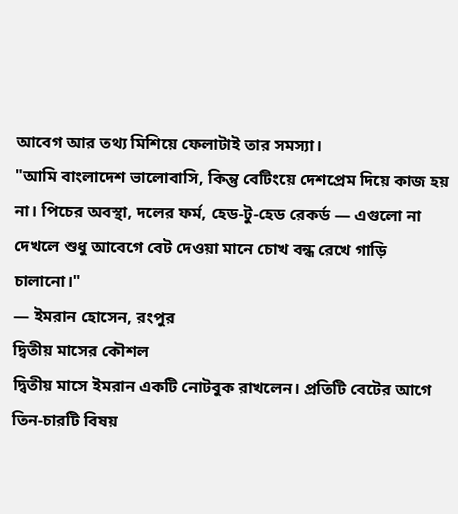আবেগ আর তথ্য মিশিয়ে ফেলাটাই তার সমস্যা।
"আমি বাংলাদেশ ভালোবাসি, কিন্তু বেটিংয়ে দেশপ্রেম দিয়ে কাজ হয় না। পিচের অবস্থা, দলের ফর্ম, হেড-টু-হেড রেকর্ড — এগুলো না দেখলে শুধু আবেগে বেট দেওয়া মানে চোখ বন্ধ রেখে গাড়ি চালানো।"
— ইমরান হোসেন, রংপুর
দ্বিতীয় মাসের কৌশল
দ্বিতীয় মাসে ইমরান একটি নোটবুক রাখলেন। প্রতিটি বেটের আগে তিন-চারটি বিষয়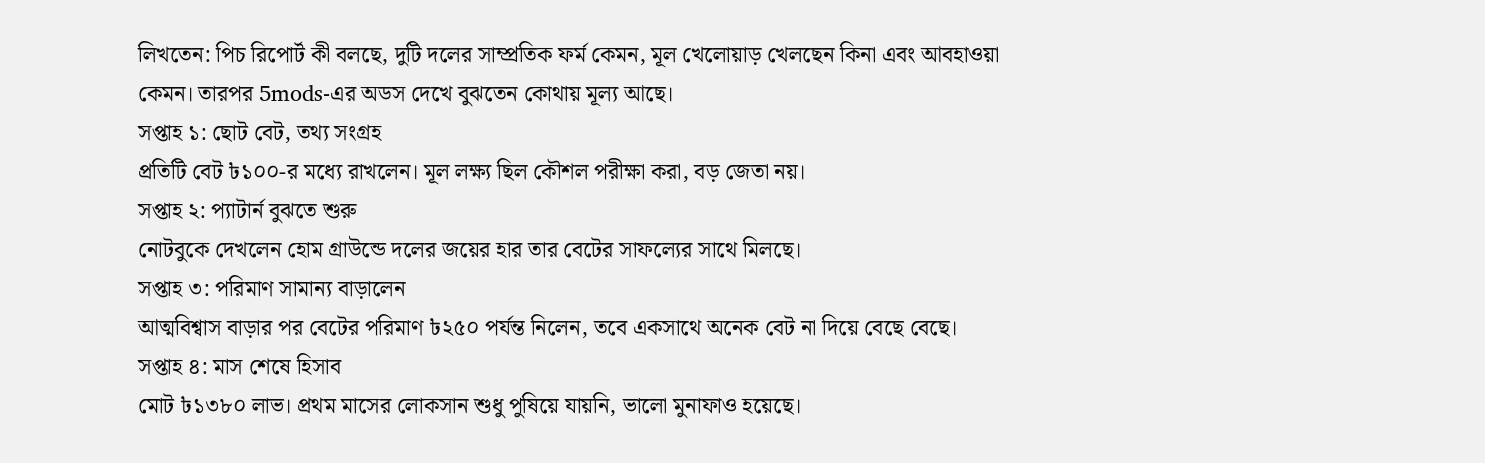লিখতেন: পিচ রিপোর্ট কী বলছে, দুটি দলের সাম্প্রতিক ফর্ম কেমন, মূল খেলোয়াড় খেলছেন কিনা এবং আবহাওয়া কেমন। তারপর 5mods-এর অডস দেখে বুঝতেন কোথায় মূল্য আছে।
সপ্তাহ ১: ছোট বেট, তথ্য সংগ্রহ
প্রতিটি বেট ৳১০০-র মধ্যে রাখলেন। মূল লক্ষ্য ছিল কৌশল পরীক্ষা করা, বড় জেতা নয়।
সপ্তাহ ২: প্যাটার্ন বুঝতে শুরু
নোটবুকে দেখলেন হোম গ্রাউন্ডে দলের জয়ের হার তার বেটের সাফল্যের সাথে মিলছে।
সপ্তাহ ৩: পরিমাণ সামান্য বাড়ালেন
আত্মবিশ্বাস বাড়ার পর বেটের পরিমাণ ৳২৫০ পর্যন্ত নিলেন, তবে একসাথে অনেক বেট না দিয়ে বেছে বেছে।
সপ্তাহ ৪: মাস শেষে হিসাব
মোট ৳১৩৮০ লাভ। প্রথম মাসের লোকসান শুধু পুষিয়ে যায়নি, ভালো মুনাফাও হয়েছে।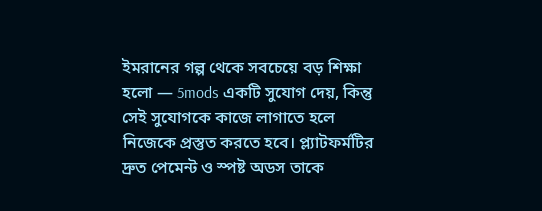ইমরানের গল্প থেকে সবচেয়ে বড় শিক্ষা হলো — 5mods একটি সুযোগ দেয়, কিন্তু সেই সুযোগকে কাজে লাগাতে হলে নিজেকে প্রস্তুত করতে হবে। প্ল্যাটফর্মটির দ্রুত পেমেন্ট ও স্পষ্ট অডস তাকে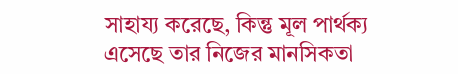সাহায্য করেছে, কিন্তু মূল পার্থক্য এসেছে তার নিজের মানসিকতা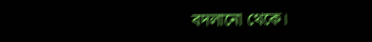বদলানো থেকে।